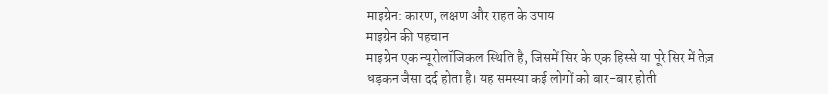माइग्रेन: कारण, लक्षण और राहत के उपाय
माइग्रेन की पहचान
माइग्रेन एक न्यूरोलॉजिकल स्थिति है, जिसमें सिर के एक हिस्से या पूरे सिर में तेज़ धड़कन जैसा दर्द होता है। यह समस्या कई लोगों को बार-बार होती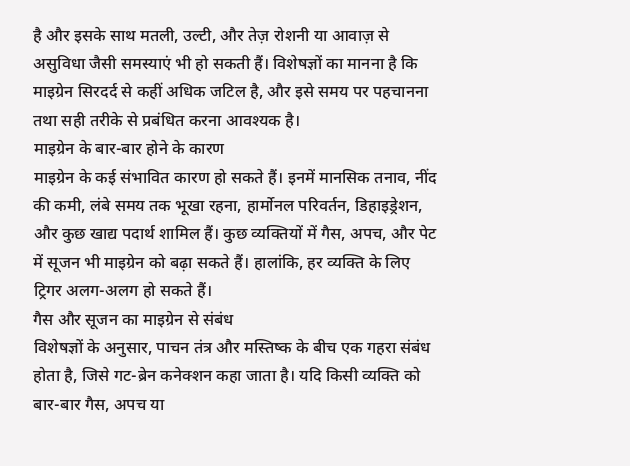है और इसके साथ मतली, उल्टी, और तेज़ रोशनी या आवाज़ से असुविधा जैसी समस्याएं भी हो सकती हैं। विशेषज्ञों का मानना है कि माइग्रेन सिरदर्द से कहीं अधिक जटिल है, और इसे समय पर पहचानना तथा सही तरीके से प्रबंधित करना आवश्यक है।
माइग्रेन के बार-बार होने के कारण
माइग्रेन के कई संभावित कारण हो सकते हैं। इनमें मानसिक तनाव, नींद की कमी, लंबे समय तक भूखा रहना, हार्मोनल परिवर्तन, डिहाइड्रेशन, और कुछ खाद्य पदार्थ शामिल हैं। कुछ व्यक्तियों में गैस, अपच, और पेट में सूजन भी माइग्रेन को बढ़ा सकते हैं। हालांकि, हर व्यक्ति के लिए ट्रिगर अलग-अलग हो सकते हैं।
गैस और सूजन का माइग्रेन से संबंध
विशेषज्ञों के अनुसार, पाचन तंत्र और मस्तिष्क के बीच एक गहरा संबंध होता है, जिसे गट-ब्रेन कनेक्शन कहा जाता है। यदि किसी व्यक्ति को बार-बार गैस, अपच या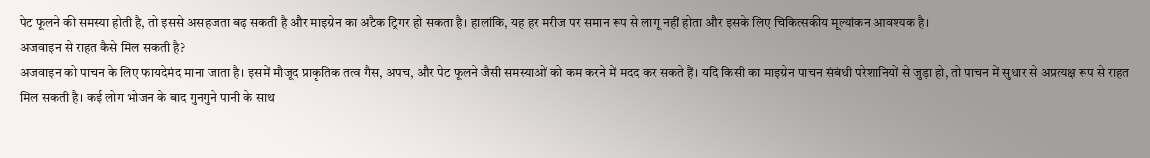पेट फूलने की समस्या होती है, तो इससे असहजता बढ़ सकती है और माइग्रेन का अटैक ट्रिगर हो सकता है। हालांकि, यह हर मरीज पर समान रूप से लागू नहीं होता और इसके लिए चिकित्सकीय मूल्यांकन आवश्यक है।
अजवाइन से राहत कैसे मिल सकती है?
अजवाइन को पाचन के लिए फायदेमंद माना जाता है। इसमें मौजूद प्राकृतिक तत्व गैस, अपच, और पेट फूलने जैसी समस्याओं को कम करने में मदद कर सकते हैं। यदि किसी का माइग्रेन पाचन संबंधी परेशानियों से जुड़ा हो, तो पाचन में सुधार से अप्रत्यक्ष रूप से राहत मिल सकती है। कई लोग भोजन के बाद गुनगुने पानी के साथ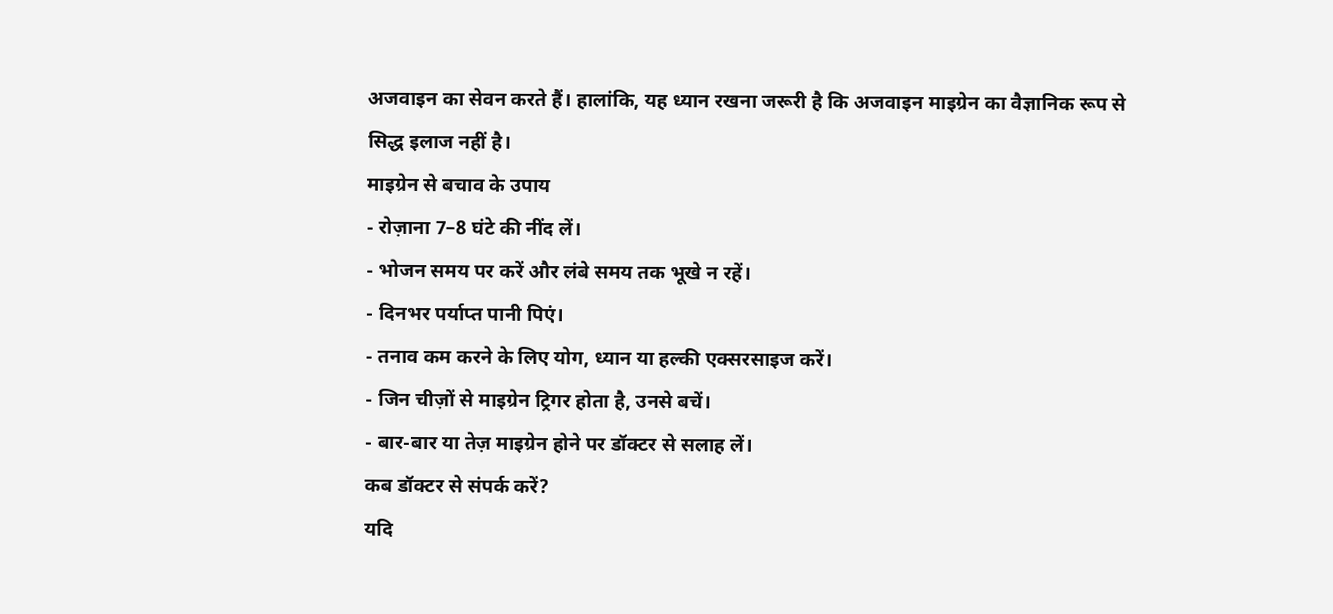अजवाइन का सेवन करते हैं। हालांकि, यह ध्यान रखना जरूरी है कि अजवाइन माइग्रेन का वैज्ञानिक रूप से सिद्ध इलाज नहीं है।
माइग्रेन से बचाव के उपाय
- रोज़ाना 7–8 घंटे की नींद लें।
- भोजन समय पर करें और लंबे समय तक भूखे न रहें।
- दिनभर पर्याप्त पानी पिएं।
- तनाव कम करने के लिए योग, ध्यान या हल्की एक्सरसाइज करें।
- जिन चीज़ों से माइग्रेन ट्रिगर होता है, उनसे बचें।
- बार-बार या तेज़ माइग्रेन होने पर डॉक्टर से सलाह लें।
कब डॉक्टर से संपर्क करें?
यदि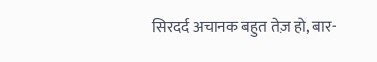सिरदर्द अचानक बहुत तेज़ हो, बार-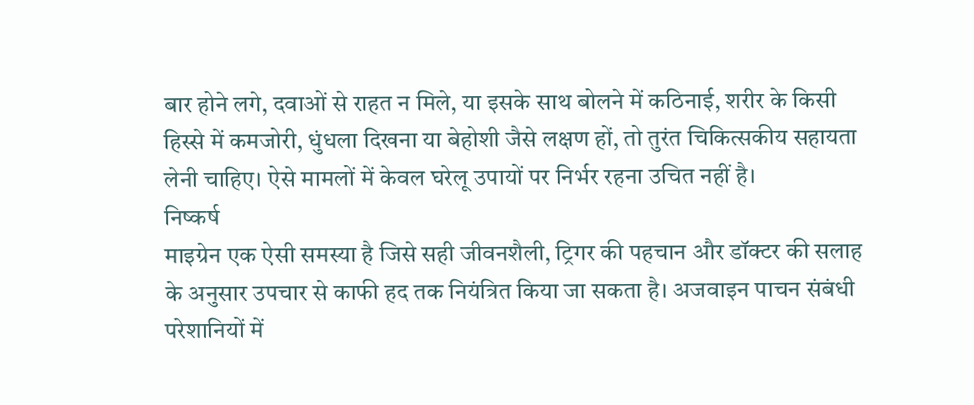बार होने लगे, दवाओं से राहत न मिले, या इसके साथ बोलने में कठिनाई, शरीर के किसी हिस्से में कमजोरी, धुंधला दिखना या बेहोशी जैसे लक्षण हों, तो तुरंत चिकित्सकीय सहायता लेनी चाहिए। ऐसे मामलों में केवल घरेलू उपायों पर निर्भर रहना उचित नहीं है।
निष्कर्ष
माइग्रेन एक ऐसी समस्या है जिसे सही जीवनशैली, ट्रिगर की पहचान और डॉक्टर की सलाह के अनुसार उपचार से काफी हद तक नियंत्रित किया जा सकता है। अजवाइन पाचन संबंधी परेशानियों में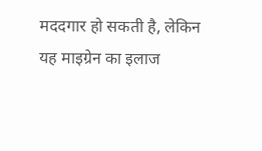मददगार हो सकती है, लेकिन यह माइग्रेन का इलाज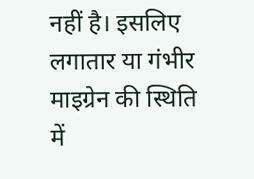नहीं है। इसलिए लगातार या गंभीर माइग्रेन की स्थिति में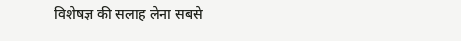विशेषज्ञ की सलाह लेना सबसे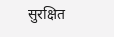सुरक्षित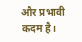और प्रभावी कदम है।